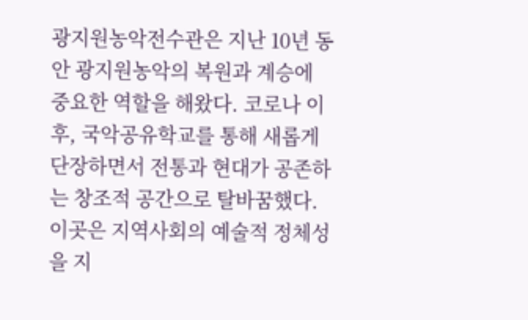광지원농악전수관은 지난 10년 동안 광지원농악의 복원과 계승에 중요한 역할을 해왔다. 코로나 이후, 국악공유학교를 통해 새롭게 단장하면서 전통과 현대가 공존하는 창조적 공간으로 탈바꿈했다. 이곳은 지역사회의 예술적 정체성을 지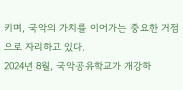키며, 국악의 가치를 이어가는 중요한 거점으로 자리하고 있다.
2024년 8월, 국악공유학교가 개강하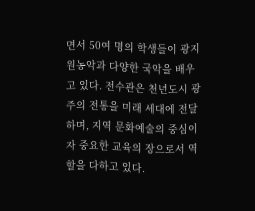면서 50여 명의 학생들이 광지원농악과 다양한 국악을 배우고 있다. 전수관은 천년도시 광주의 전통을 미래 세대에 전달하며, 지역 문화예술의 중심이자 중요한 교육의 장으로서 역할을 다하고 있다.